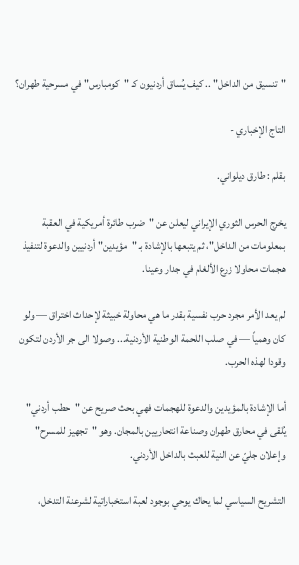"تنسيق من الداخل" .. كيف يُساق أردنيون كـ "كومبارس" في مسرحية طهران؟

التاج الإخباري -

بقلم : طارق ديلواني.

يخرج الحرس الثوري الإيراني ليعلن عن "ضرب طائرة أمريكية في العقبة بمعلومات من الداخل"، ثم يتبعها بالإشادة بـ "مؤيدين" أردنيين والدعوة لتنفيذ هجمات محاولا زرع الألغام في جدار وعينا.

لم يعد الأمر مجرد حرب نفسية بقدر ما هي محاولة خبيثة لإحداث اختراق — ولو كان وهمياً — في صلب اللحمة الوطنية الأردنية... وصولا الى جر الأردن لتكون وقودا لهذه الحرب.

أما الإشادة بالمؤيدين والدعوة للهجمات فهي بحث صريح عن "حطب أردني" يُلقى في محارق طهران وصناعة انتحاريين بالمجان. وهو "تجهيز للمسرح" وإعلان جليّ عن النية للعبث بالداخل الأردني.

التشريح السياسي لما يحاك يوحي بوجود لعبة استخباراتية لشرعنة التدخل،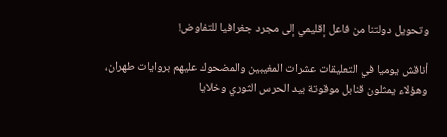وتحويل دولتنا من فاعل إقليمي إلى مجرد جغرافيا للتفاوض!

أناقش يوميا في التعليقات عشرات المغيبين والمضحوك عليهم بروايات طهران، وهؤلاء يمثلون قنابل موقوتة بيد الحرس الثوري وخلايا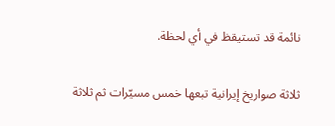نائمة قد تستيقظ في أي لحظة.

ثلاثة صواريخ إيرانية تبعها خمس مسيّرات ثم ثلاثة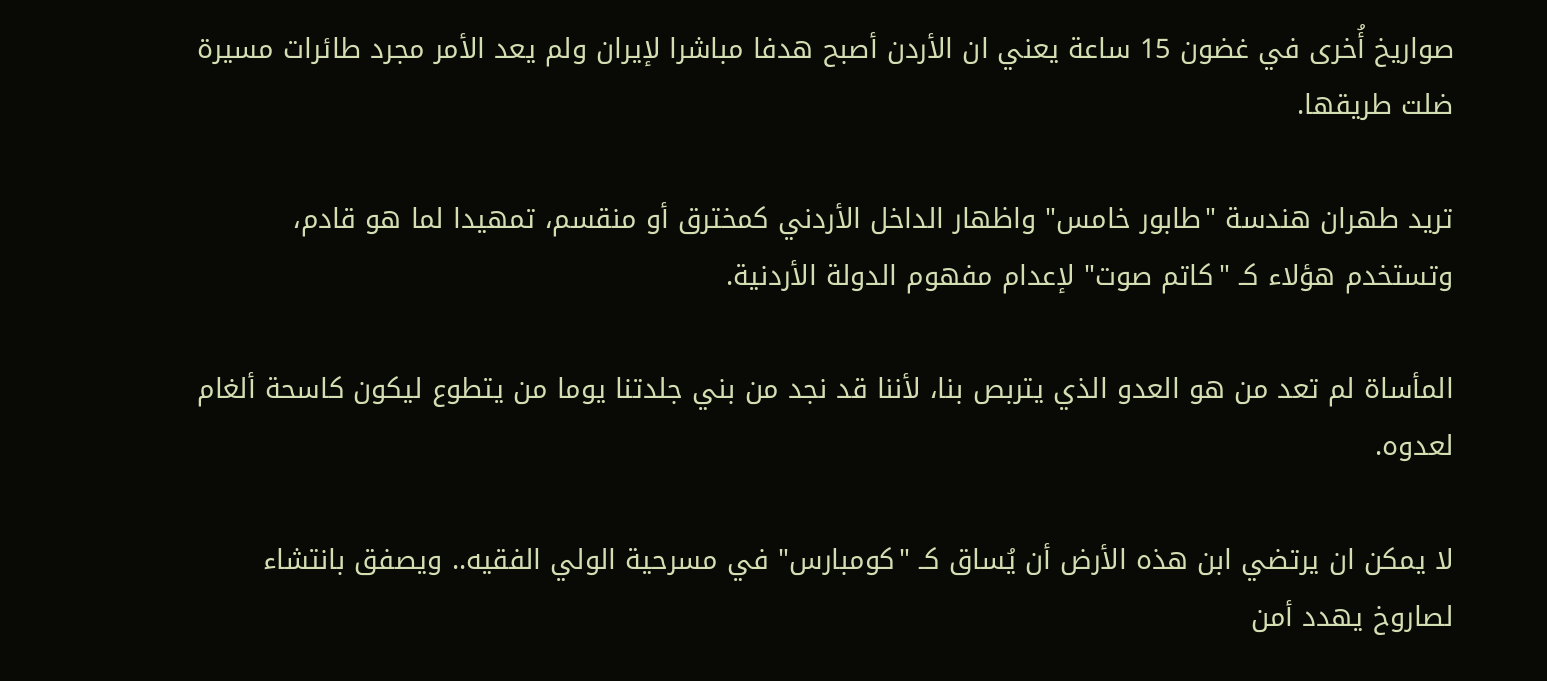صواريخ أُخرى في غضون 15 ساعة يعني ان الأردن أصبح هدفا مباشرا لإيران ولم يعد الأمر مجرد طائرات مسيرة ضلت طريقها.

تريد طهران هندسة "طابور خامس" واظهار الداخل الأردني كمخترق أو منقسم، تمهيدا لما هو قادم، وتستخدم هؤلاء كـ "كاتم صوت" لإعدام مفهوم الدولة الأردنية.

المأساة لم تعد من هو العدو الذي يتربص بنا، لأننا قد نجد من بني جلدتنا يوما من يتطوع ليكون كاسحة ألغام لعدوه.

لا يمكن ان يرتضي ابن هذه الأرض أن يُساق كـ "كومبارس" في مسرحية الولي الفقيه.. ويصفق بانتشاء لصاروخ يهدد أمن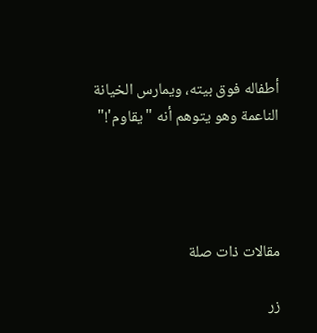أطفاله فوق بيته، ويمارس الخيانة الناعمة وهو يتوهم أنه "يقاوم'!"




مقالات ذات صلة

زر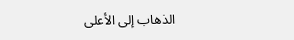الذهاب إلى الأعلى